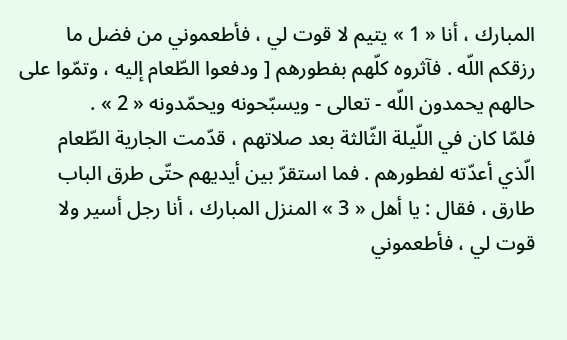المبارك ، أنا « 1 » يتيم لا قوت لي ، فأطعموني من فضل ما رزقكم اللّه . فآثروه كلّهم بفطورهم [ ودفعوا الطّعام إليه ، وتمّوا على حالهم يحمدون اللّه - تعالى - ويسبّحونه ويحمّدونه « 2 » .
فلمّا كان في اللّيلة الثّالثة بعد صلاتهم ، قدّمت الجارية الطّعام الّذي أعدّته لفطورهم . فما استقرّ بين أيديهم حتّى طرق الباب طارق ، فقال : يا أهل « 3 » المنزل المبارك ، أنا رجل أسير ولا قوت لي ، فأطعموني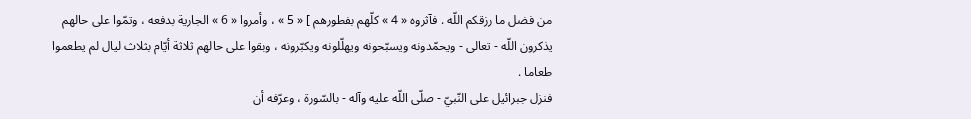من فضل ما رزقكم اللّه . فآثروه « 4 » كلّهم بفطورهم ] « 5 » ، وأمروا « 6 » الجارية بدفعه ، وتمّوا على حالهم يذكرون اللّه - تعالى - ويحمّدونه ويسبّحونه ويهلّلونه ويكبّرونه ، وبقوا على حالهم ثلاثة أيّام بثلاث ليال لم يطعموا طعاما .
فنزل جبرائيل على النّبيّ - صلّى اللّه عليه وآله - بالسّورة ، وعرّفه أن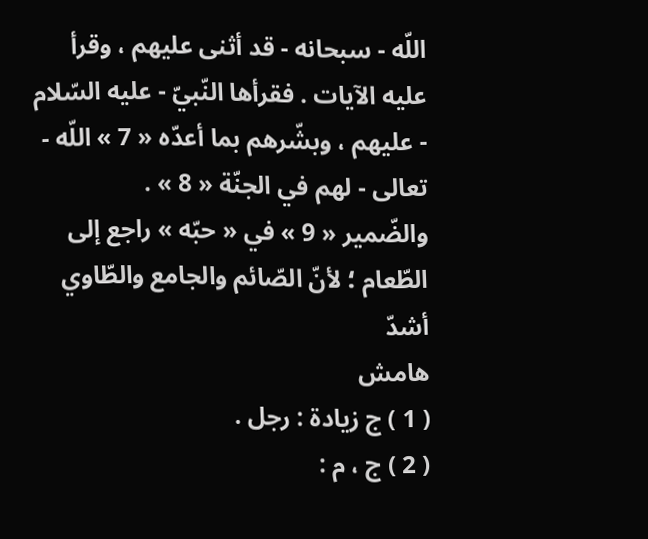اللّه - سبحانه - قد أثنى عليهم ، وقرأ عليه الآيات . فقرأها النّبيّ - عليه السّلام - عليهم ، وبشّرهم بما أعدّه « 7 » اللّه - تعالى - لهم في الجنّة « 8 » .
والضّمير « 9 » في « حبّه » راجع إلى الطّعام ؛ لأنّ الصّائم والجامع والطّاوي أشدّ
هامش
( 1 ) ج زيادة : رجل .
( 2 ) ج ، م :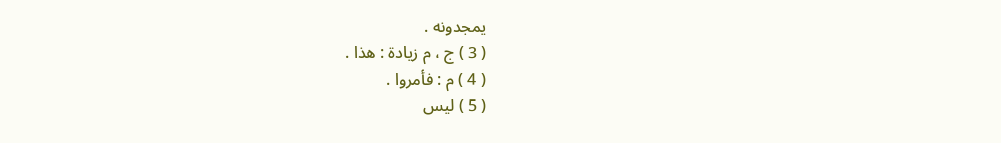يمجدونه .
( 3 ) ج ، م زيادة : هذا .
( 4 ) م : فأمروا .
( 5 ) ليس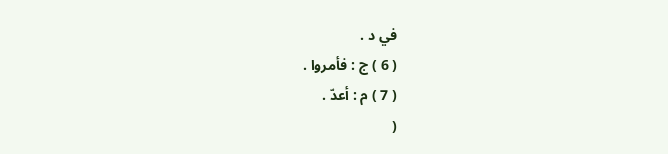في د .
( 6 ) ج : فأمروا .
( 7 ) م : أعدّ .
(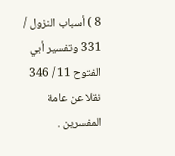8 ) أسباب النزول / 331 وتفسير أبي الفتوح 11 / 346 نقلا عن عامة المفسرين .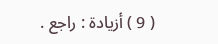( 9 ) أزيادة : راجع .